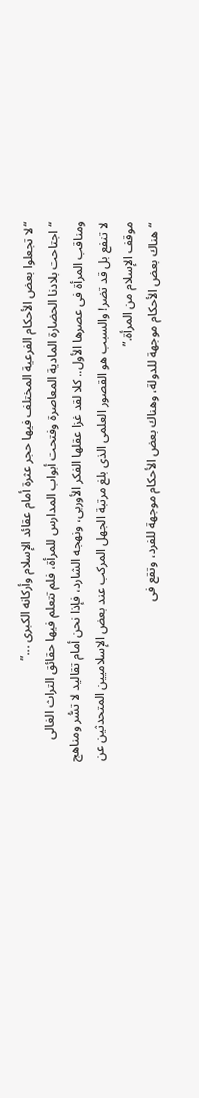“لا تجعلوا بعض الأحكام الفرعية المختلف فيها حجر عثرة أمام عقائد الإسلام وأركانه الكبرى ...”
“اجتاحت بلادنا الحضارة المادية المعاصرة وفتحت أبواب المدارس للمرأة، فلم تتعلم فيها حقائق التراث الغالى ومناقب المرأة فى عصرها الأول.. كلا لقد غزا عقلها الفكر الأوربى، ونهجه الشارد، فإذا نحن أمام تقاليد لا تسُّر ومناهج لا تنفع بل قد تضر! والسبب هو القصور العلمى الذى بلغ مرتبة الجهل المركب عند بعض الإسلاميين المتحدثين عن موقف الإسلام من المرأة.”
“هناك بعض الأحكام موجهة للدولة، وهناك بعض الأحكام موجهة للفرد، وتقع فى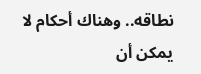نطاقه.. وهناك أحكام لا يمكن أن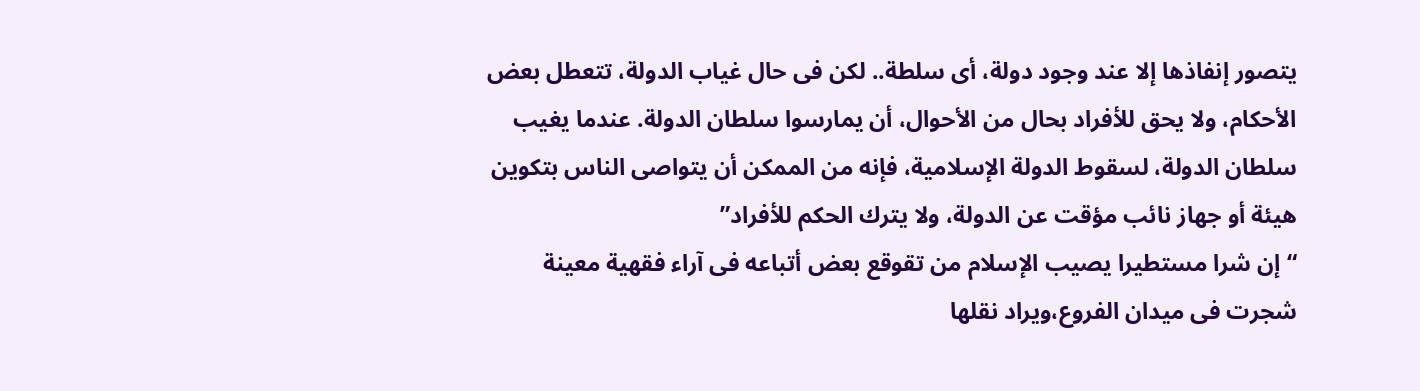يتصور إنفاذها إلا عند وجود دولة، أى سلطة.. لكن فى حال غياب الدولة، تتعطل بعض الأحكام، ولا يحق للأفراد بحال من الأحوال، أن يمارسوا سلطان الدولة. عندما يغيب سلطان الدولة، لسقوط الدولة الإسلامية، فإنه من الممكن أن يتواصى الناس بتكوين هيئة أو جهاز نائب مؤقت عن الدولة، ولا يترك الحكم للأفراد”
“إن شرا مستطيرا يصيب الإسلام من تقوقع بعض أتباعه فى آراء فقهية معينة شجرت فى ميدان الفروع،ويراد نقلها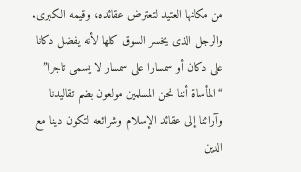من مكانها العتيد لتعترض عقائده، وقيمه الكبرى. والرجل الذى يخسر السوق كلها لأنه يفضل دكانا على دكان أو سمسارا على سمسار لا يسمى تاجرا”
“المأساة أننا نحن المسلمين مولعون بضم تقاليدنا وآرائنا إلى عقائد الإسلام وشرائعه لتكون دينا مع الدين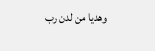وهديا من لدن رب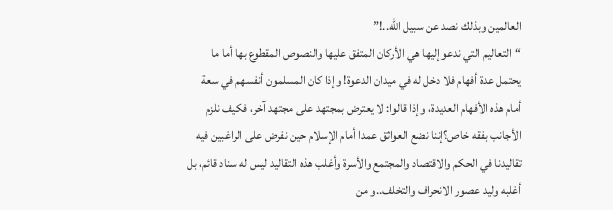العالمين وبذلك نصد عن سبيل الله..!”
“التعاليم التي ندعوإليها هي الأركان المتفق عليها والنصوص المقطوع بها أما ما يحتمل عدة أفهام فلا دخل له في ميدان الدعوة! وإذا كان المسلمون أنفسهم في سعة أمام هذه الأفهام العديدة، وإذا قالوا: لا يعترض بمجتهد على مجتهد آخر، فكيف نلزم الأجانب بفقه خاص؟إننا نضع العواثق عمدا أمام الإسلام حين نفرض على الراغبين فيه تقاليدنا في الحكم والاقتصاد والمجتمع والأسرة وأغلب هذه التقاليد ليس له سناد قائم، بل أغلبه وليد عصور الانحراف والتخلف..و من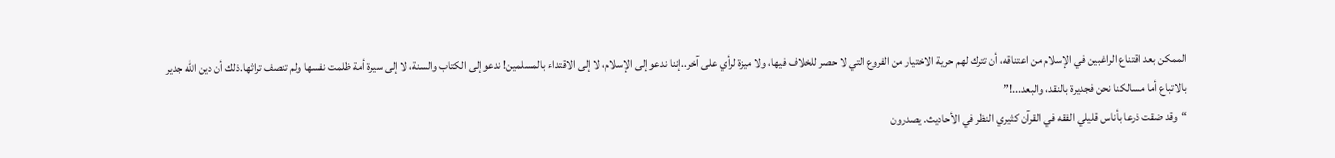الممكن بعد اقتناع الراغبين في الإسلام من اعتناقه، أن تترك لهم حرية الاختيار من الفروع التي لا حصر للخلاف فيها، ولا ميزة لرأي على آخر..إننا ندعوإلى الإسلام، لا إلى الاقتداء بالمسلمين! ندعوإلى الكتاب والسنة، لا إلى سيرة أمة ظلمت نفسها ولم تنصف تراثها.ذلك أن دين الله جدير بالاتباع أما مسالكنا نحن فجديرة بالنقد، والبعد...!”
“وقد ضقت ذرعا بأناس قليلي الفقه في القرآن كثيري النظر في الأحاديث. يصدرون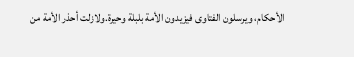الأحكام، ويرسلون الفتاوى فيزيدون الأمة بلبلة وحيرة.ولازلت أحذر الأمة من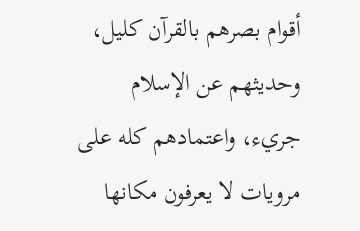أقوام بصرهم بالقرآن كليل، وحديثهم عن الإسلام جريء، واعتمادهم كله على مرويات لا يعرفون مكانها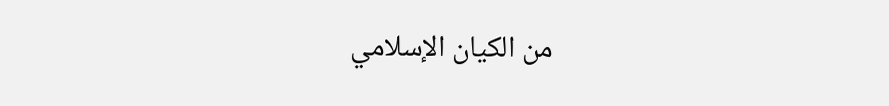من الكيان الإسلامي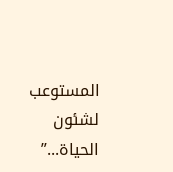المستوعب لشئون الحياة...”